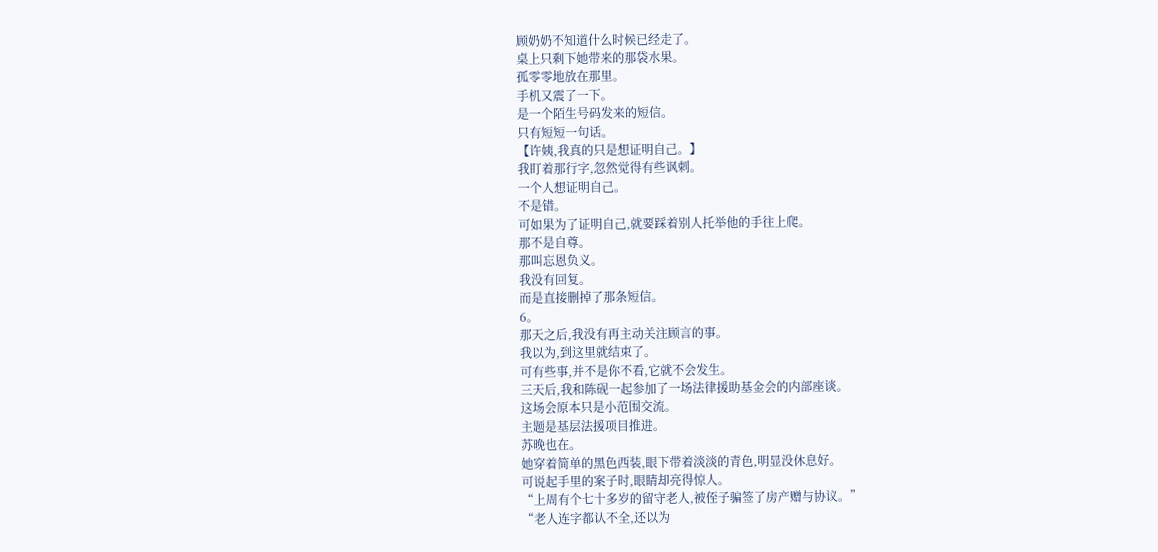顾奶奶不知道什么时候已经走了。
桌上只剩下她带来的那袋水果。
孤零零地放在那里。
手机又震了一下。
是一个陌生号码发来的短信。
只有短短一句话。
【许姨,我真的只是想证明自己。】
我盯着那行字,忽然觉得有些讽刺。
一个人想证明自己。
不是错。
可如果为了证明自己,就要踩着别人托举他的手往上爬。
那不是自尊。
那叫忘恩负义。
我没有回复。
而是直接删掉了那条短信。
6。
那天之后,我没有再主动关注顾言的事。
我以为,到这里就结束了。
可有些事,并不是你不看,它就不会发生。
三天后,我和陈砚一起参加了一场法律援助基金会的内部座谈。
这场会原本只是小范围交流。
主题是基层法援项目推进。
苏晚也在。
她穿着简单的黑色西装,眼下带着淡淡的青色,明显没休息好。
可说起手里的案子时,眼睛却亮得惊人。
“上周有个七十多岁的留守老人,被侄子骗签了房产赠与协议。”
“老人连字都认不全,还以为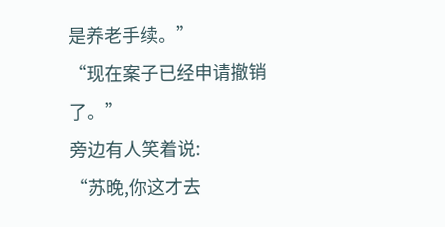是养老手续。”
“现在案子已经申请撤销了。”
旁边有人笑着说:
“苏晚,你这才去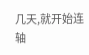几天,就开始连轴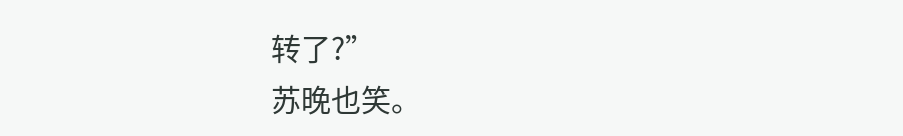转了?”
苏晚也笑。